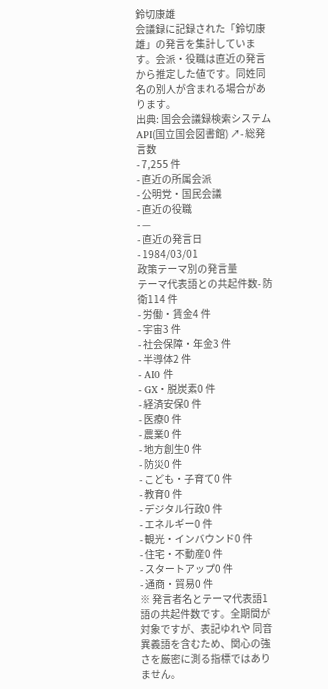鈴切康雄
会議録に記録された「鈴切康雄」の発言を集計しています。会派・役職は直近の発言から推定した値です。同姓同名の別人が含まれる場合があります。
出典: 国会会議録検索システム API(国立国会図書館) ↗- 総発言数
- 7,255 件
- 直近の所属会派
- 公明党・国民会議
- 直近の役職
- —
- 直近の発言日
- 1984/03/01
政策テーマ別の発言量
テーマ代表語との共起件数- 防衛114 件
- 労働・賃金4 件
- 宇宙3 件
- 社会保障・年金3 件
- 半導体2 件
- AI0 件
- GX・脱炭素0 件
- 経済安保0 件
- 医療0 件
- 農業0 件
- 地方創生0 件
- 防災0 件
- こども・子育て0 件
- 教育0 件
- デジタル行政0 件
- エネルギー0 件
- 観光・インバウンド0 件
- 住宅・不動産0 件
- スタートアップ0 件
- 通商・貿易0 件
※ 発言者名とテーマ代表語1語の共起件数です。全期間が対象ですが、表記ゆれや 同音異義語を含むため、関心の強さを厳密に測る指標ではありません。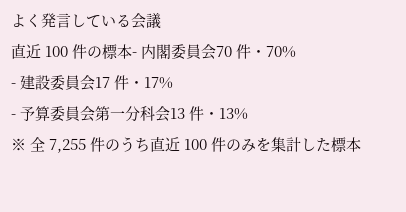よく発言している会議
直近 100 件の標本- 内閣委員会70 件・70%
- 建設委員会17 件・17%
- 予算委員会第一分科会13 件・13%
※ 全 7,255 件のうち直近 100 件のみを集計した標本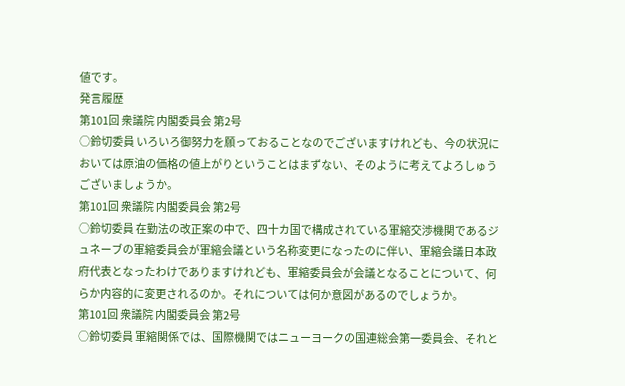値です。
発言履歴
第101回 衆議院 内閣委員会 第2号
○鈴切委員 いろいろ御努力を願っておることなのでございますけれども、今の状況においては原油の価格の値上がりということはまずない、そのように考えてよろしゅうございましょうか。
第101回 衆議院 内閣委員会 第2号
○鈴切委員 在勤法の改正案の中で、四十カ国で構成されている軍縮交渉機関であるジュネーブの軍縮委員会が軍縮会議という名称変更になったのに伴い、軍縮会議日本政府代表となったわけでありますけれども、軍縮委員会が会議となることについて、何らか内容的に変更されるのか。それについては何か意図があるのでしょうか。
第101回 衆議院 内閣委員会 第2号
○鈴切委員 軍縮関係では、国際機関ではニューヨークの国連総会第一委員会、それと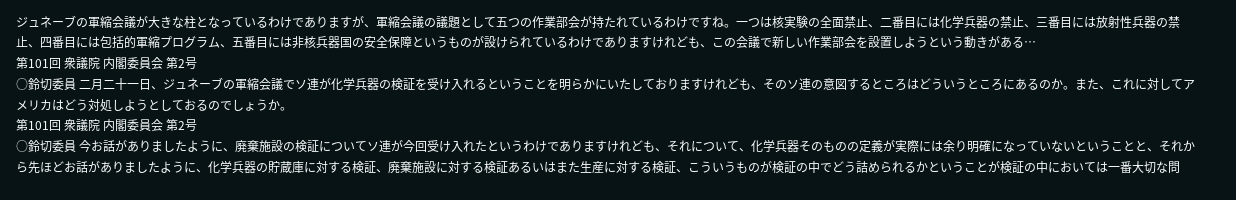ジュネーブの軍縮会議が大きな柱となっているわけでありますが、軍縮会議の議題として五つの作業部会が持たれているわけですね。一つは核実験の全面禁止、二番目には化学兵器の禁止、三番目には放射性兵器の禁止、四番目には包括的軍縮プログラム、五番目には非核兵器国の安全保障というものが設けられているわけでありますけれども、この会議で新しい作業部会を設置しようという動きがある…
第101回 衆議院 内閣委員会 第2号
○鈴切委員 二月二十一日、ジュネーブの軍縮会議でソ連が化学兵器の検証を受け入れるということを明らかにいたしておりますけれども、そのソ連の意図するところはどういうところにあるのか。また、これに対してアメリカはどう対処しようとしておるのでしょうか。
第101回 衆議院 内閣委員会 第2号
○鈴切委員 今お話がありましたように、廃棄施設の検証についてソ連が今回受け入れたというわけでありますけれども、それについて、化学兵器そのものの定義が実際には余り明確になっていないということと、それから先ほどお話がありましたように、化学兵器の貯蔵庫に対する検証、廃棄施設に対する検証あるいはまた生産に対する検証、こういうものが検証の中でどう詰められるかということが検証の中においては一番大切な問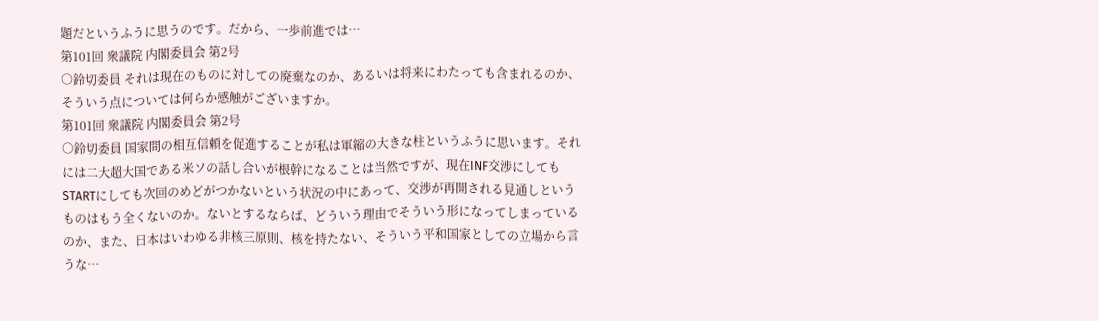題だというふうに思うのです。だから、一歩前進では…
第101回 衆議院 内閣委員会 第2号
○鈴切委員 それは現在のものに対しての廃棄なのか、あるいは将来にわたっても含まれるのか、そういう点については何らか感触がございますか。
第101回 衆議院 内閣委員会 第2号
○鈴切委員 国家間の相互信頼を促進することが私は軍縮の大きな柱というふうに思います。それには二大超大国である米ソの話し合いが根幹になることは当然ですが、現在INF交渉にしてもSTARTにしても次回のめどがつかないという状況の中にあって、交渉が再開される見通しというものはもう全くないのか。ないとするならば、どういう理由でそういう形になってしまっているのか、また、日本はいわゆる非核三原則、核を持たない、そういう平和国家としての立場から言うな…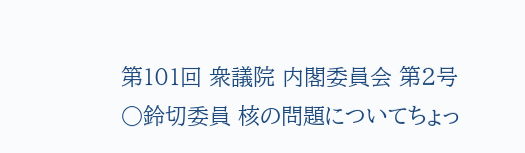第101回 衆議院 内閣委員会 第2号
○鈴切委員 核の問題についてちょっ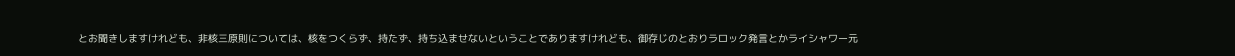とお聞きしますけれども、非核三原則については、核をつくらず、持たず、持ち込ませないということでありますけれども、御存じのとおりラロック発言とかライシャワー元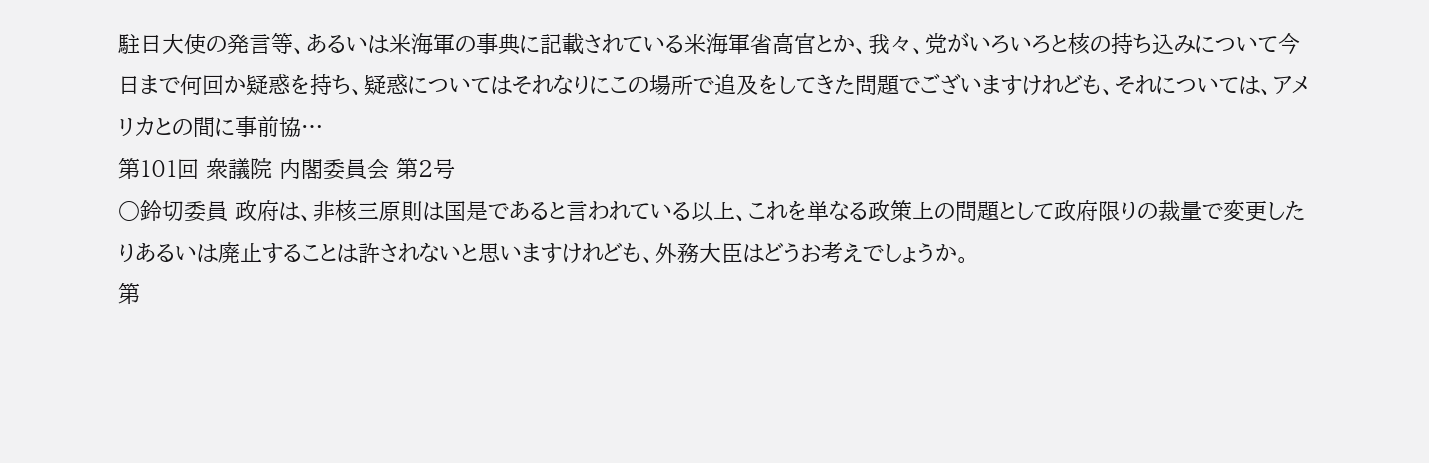駐日大使の発言等、あるいは米海軍の事典に記載されている米海軍省高官とか、我々、党がいろいろと核の持ち込みについて今日まで何回か疑惑を持ち、疑惑についてはそれなりにこの場所で追及をしてきた問題でございますけれども、それについては、アメリカとの間に事前協…
第101回 衆議院 内閣委員会 第2号
○鈴切委員 政府は、非核三原則は国是であると言われている以上、これを単なる政策上の問題として政府限りの裁量で変更したりあるいは廃止することは許されないと思いますけれども、外務大臣はどうお考えでしょうか。
第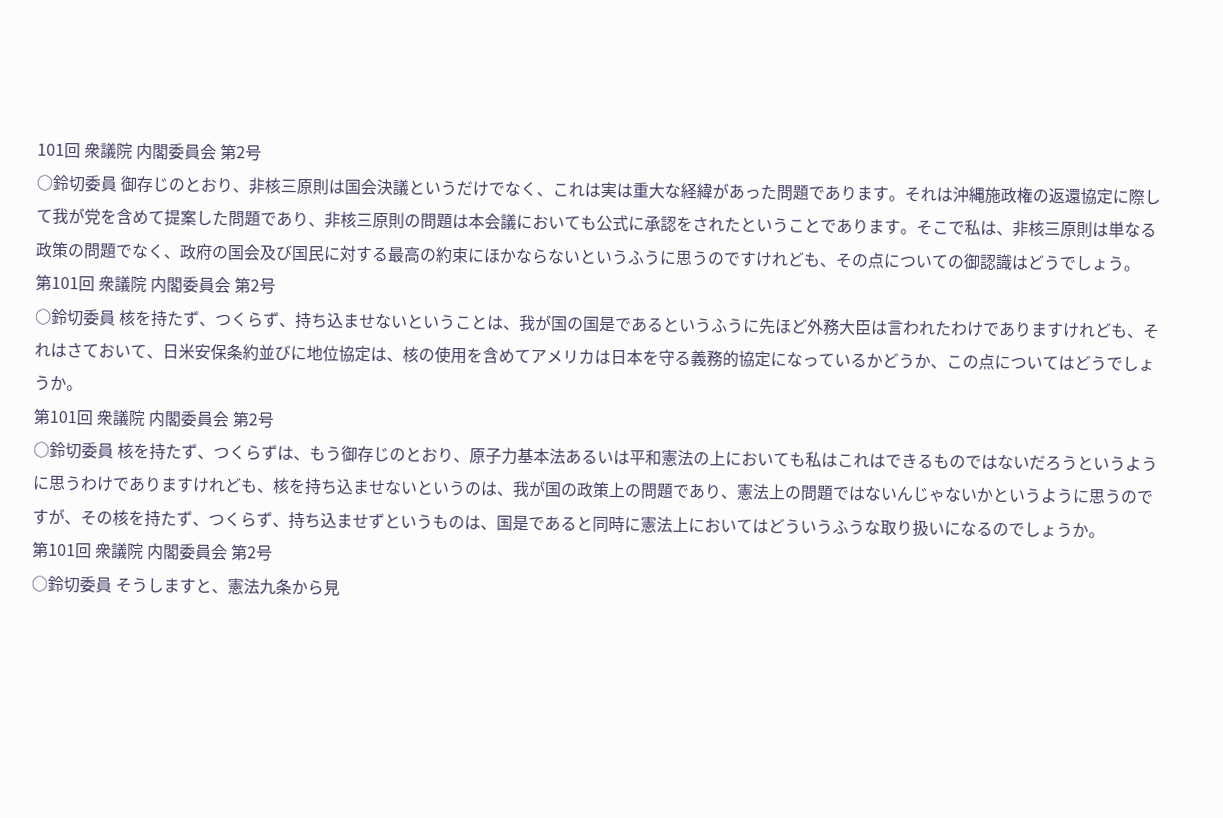101回 衆議院 内閣委員会 第2号
○鈴切委員 御存じのとおり、非核三原則は国会決議というだけでなく、これは実は重大な経緯があった問題であります。それは沖縄施政権の返還協定に際して我が党を含めて提案した問題であり、非核三原則の問題は本会議においても公式に承認をされたということであります。そこで私は、非核三原則は単なる政策の問題でなく、政府の国会及び国民に対する最高の約束にほかならないというふうに思うのですけれども、その点についての御認識はどうでしょう。
第101回 衆議院 内閣委員会 第2号
○鈴切委員 核を持たず、つくらず、持ち込ませないということは、我が国の国是であるというふうに先ほど外務大臣は言われたわけでありますけれども、それはさておいて、日米安保条約並びに地位協定は、核の使用を含めてアメリカは日本を守る義務的協定になっているかどうか、この点についてはどうでしょうか。
第101回 衆議院 内閣委員会 第2号
○鈴切委員 核を持たず、つくらずは、もう御存じのとおり、原子力基本法あるいは平和憲法の上においても私はこれはできるものではないだろうというように思うわけでありますけれども、核を持ち込ませないというのは、我が国の政策上の問題であり、憲法上の問題ではないんじゃないかというように思うのですが、その核を持たず、つくらず、持ち込ませずというものは、国是であると同時に憲法上においてはどういうふうな取り扱いになるのでしょうか。
第101回 衆議院 内閣委員会 第2号
○鈴切委員 そうしますと、憲法九条から見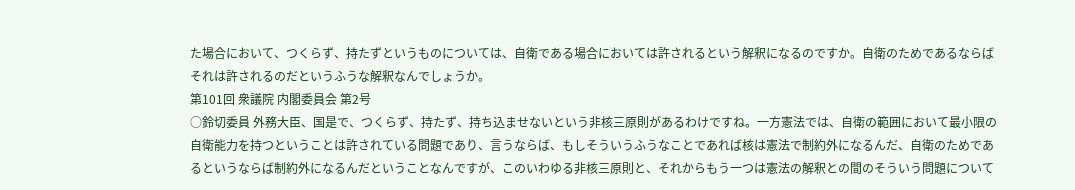た場合において、つくらず、持たずというものについては、自衛である場合においては許されるという解釈になるのですか。自衛のためであるならばそれは許されるのだというふうな解釈なんでしょうか。
第101回 衆議院 内閣委員会 第2号
○鈴切委員 外務大臣、国是で、つくらず、持たず、持ち込ませないという非核三原則があるわけですね。一方憲法では、自衛の範囲において最小限の自衛能力を持つということは許されている問題であり、言うならば、もしそういうふうなことであれば核は憲法で制約外になるんだ、自衛のためであるというならば制約外になるんだということなんですが、このいわゆる非核三原則と、それからもう一つは憲法の解釈との間のそういう問題について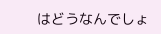はどうなんでしょ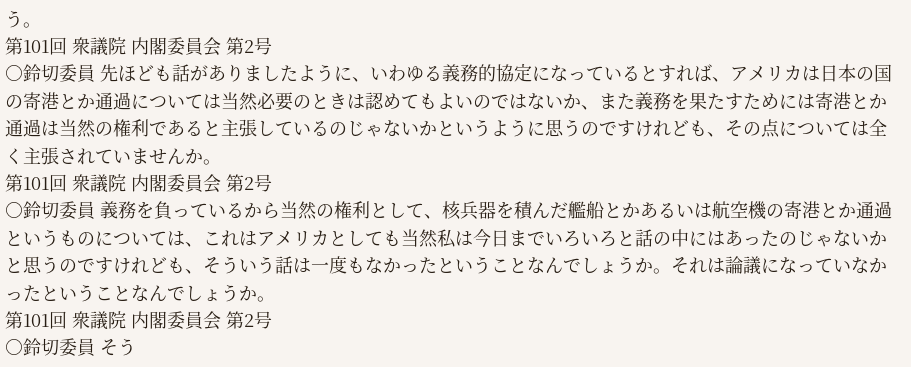う。
第101回 衆議院 内閣委員会 第2号
○鈴切委員 先ほども話がありましたように、いわゆる義務的協定になっているとすれば、アメリカは日本の国の寄港とか通過については当然必要のときは認めてもよいのではないか、また義務を果たすためには寄港とか通過は当然の権利であると主張しているのじゃないかというように思うのですけれども、その点については全く主張されていませんか。
第101回 衆議院 内閣委員会 第2号
○鈴切委員 義務を負っているから当然の権利として、核兵器を積んだ艦船とかあるいは航空機の寄港とか通過というものについては、これはアメリカとしても当然私は今日までいろいろと話の中にはあったのじゃないかと思うのですけれども、そういう話は一度もなかったということなんでしょうか。それは論議になっていなかったということなんでしょうか。
第101回 衆議院 内閣委員会 第2号
○鈴切委員 そう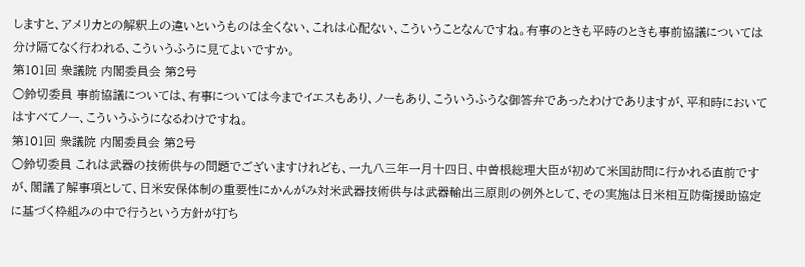しますと、アメリカとの解釈上の違いというものは全くない、これは心配ない、こういうことなんですね。有事のときも平時のときも事前協議については分け隔てなく行われる、こういうふうに見てよいですか。
第101回 衆議院 内閣委員会 第2号
○鈴切委員 事前協議については、有事については今までイエスもあり、ノーもあり、こういうふうな御答弁であったわけでありますが、平和時においてはすべてノー、こういうふうになるわけですね。
第101回 衆議院 内閣委員会 第2号
○鈴切委員 これは武器の技術供与の問題でございますけれども、一九八三年一月十四日、中曽根総理大臣が初めて米国訪問に行かれる直前ですが、閣議了解事項として、日米安保体制の重要性にかんがみ対米武器技術供与は武器輸出三原則の例外として、その実施は日米相互防衛援助協定に基づく枠組みの中で行うという方針が打ち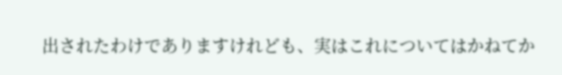出されたわけでありますけれども、実はこれについてはかねてか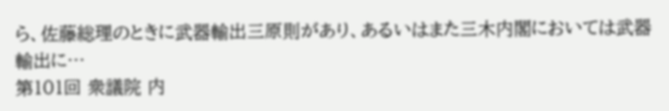ら、佐藤総理のときに武器輸出三原則があり、あるいはまた三木内閣においては武器輸出に…
第101回 衆議院 内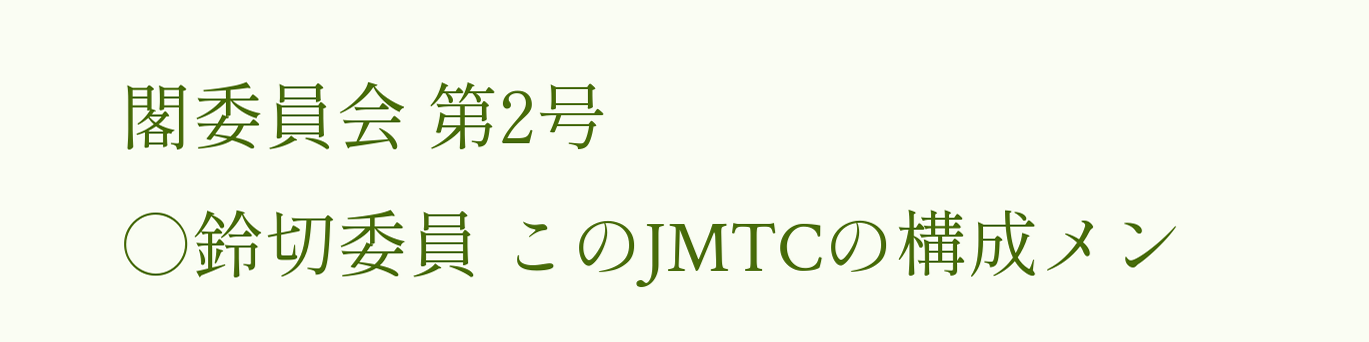閣委員会 第2号
○鈴切委員 このJMTCの構成メン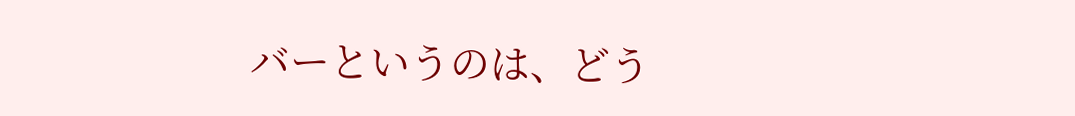バーというのは、どう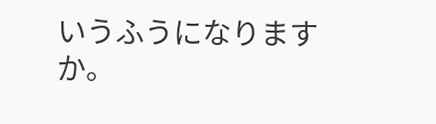いうふうになりますか。